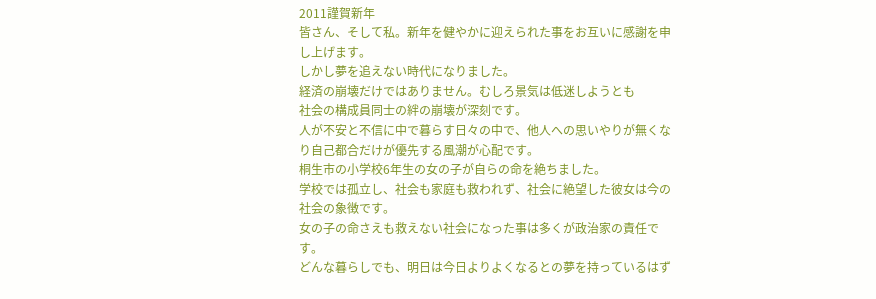2011謹賀新年
皆さん、そして私。新年を健やかに迎えられた事をお互いに感謝を申し上げます。
しかし夢を追えない時代になりました。
経済の崩壊だけではありません。むしろ景気は低迷しようとも
社会の構成員同士の絆の崩壊が深刻です。
人が不安と不信に中で暮らす日々の中で、他人への思いやりが無くなり自己都合だけが優先する風潮が心配です。
桐生市の小学校6年生の女の子が自らの命を絶ちました。
学校では孤立し、社会も家庭も救われず、社会に絶望した彼女は今の社会の象徴です。
女の子の命さえも救えない社会になった事は多くが政治家の責任です。
どんな暮らしでも、明日は今日よりよくなるとの夢を持っているはず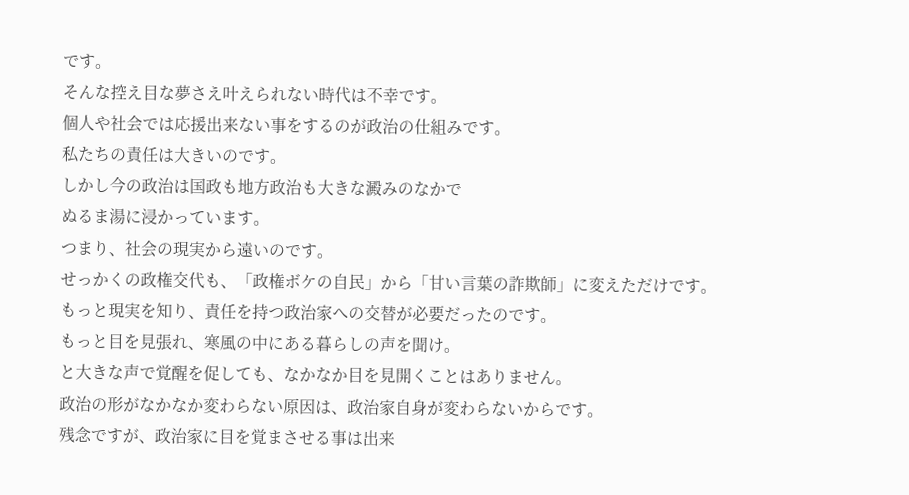です。
そんな控え目な夢さえ叶えられない時代は不幸です。
個人や社会では応援出来ない事をするのが政治の仕組みです。
私たちの責任は大きいのです。
しかし今の政治は国政も地方政治も大きな澱みのなかで
ぬるま湯に浸かっています。
つまり、社会の現実から遠いのです。
せっかくの政権交代も、「政権ボケの自民」から「甘い言葉の詐欺師」に変えただけです。
もっと現実を知り、責任を持つ政治家への交替が必要だったのです。
もっと目を見張れ、寒風の中にある暮らしの声を聞け。
と大きな声で覚醒を促しても、なかなか目を見開くことはありません。
政治の形がなかなか変わらない原因は、政治家自身が変わらないからです。
残念ですが、政治家に目を覚まさせる事は出来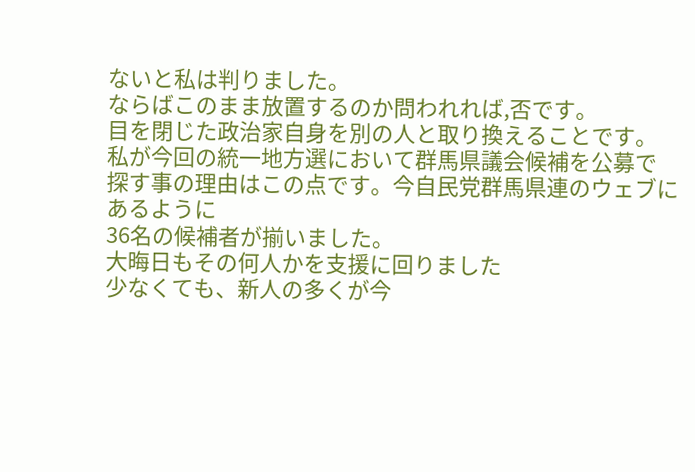ないと私は判りました。
ならばこのまま放置するのか問われれば,否です。
目を閉じた政治家自身を別の人と取り換えることです。
私が今回の統一地方選において群馬県議会候補を公募で
探す事の理由はこの点です。今自民党群馬県連のウェブにあるように
36名の候補者が揃いました。
大晦日もその何人かを支援に回りました
少なくても、新人の多くが今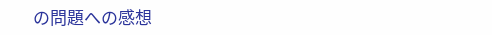の問題への感想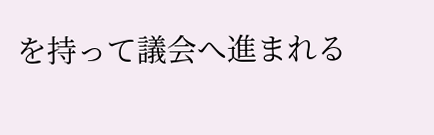を持って議会へ進まれる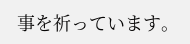事を祈っています。